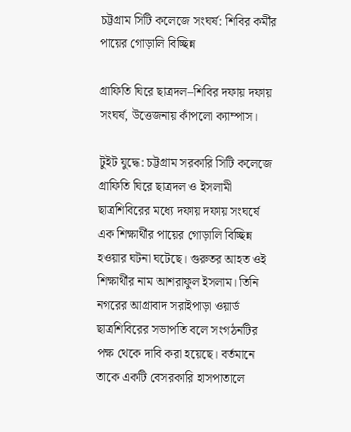চট্টগ্রাম সিটি কলেজে সংঘর্ষ: শিবির কর্মীর পায়ের গোড়ালি বিচ্ছিন্ন

গ্রাফিতি ঘিরে ছাত্রদল–শিবির দফায় দফায় সংঘর্ষ, উত্তেজনায় কাঁপলো ক্যাম্পাস।

টুইট যুদ্ধে: চট্টগ্রাম সরকারি সিটি কলেজে গ্রাফিতি ঘিরে ছাত্রদল ও ইসলামী ছাত্রশিবিরের মধ্যে দফায় দফায় সংঘর্ষে এক শিক্ষার্থীর পায়ের গোড়ালি বিচ্ছিন্ন হওয়ার ঘটনা ঘটেছে। গুরুতর আহত ওই শিক্ষার্থীর নাম আশরাফুল ইসলাম। তিনি নগরের আগ্রাবাদ সরাইপাড়া ওয়ার্ড ছাত্রশিবিরের সভাপতি বলে সংগঠনটির পক্ষ থেকে দাবি করা হয়েছে। বর্তমানে তাকে একটি বেসরকারি হাসপাতালে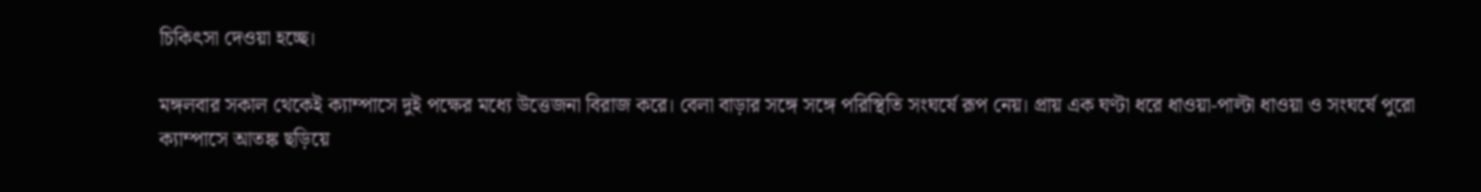চিকিৎসা দেওয়া হচ্ছে।

মঙ্গলবার সকাল থেকেই ক্যাম্পাসে দুই পক্ষের মধ্যে উত্তেজনা বিরাজ করে। বেলা বাড়ার সঙ্গে সঙ্গে পরিস্থিতি সংঘর্ষে রূপ নেয়। প্রায় এক ঘণ্টা ধরে ধাওয়া-পাল্টা ধাওয়া ও সংঘর্ষে পুরো ক্যাম্পাসে আতঙ্ক ছড়িয়ে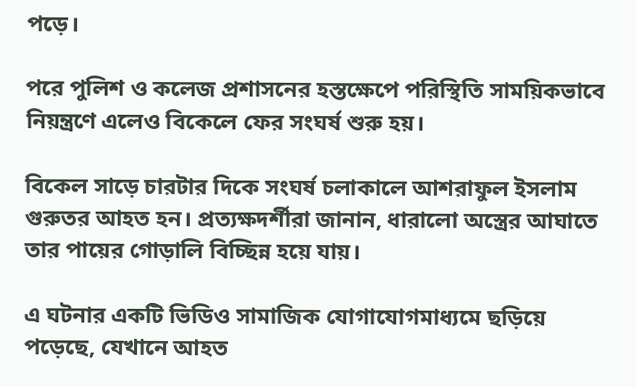পড়ে।

পরে পুলিশ ও কলেজ প্রশাসনের হস্তক্ষেপে পরিস্থিতি সাময়িকভাবে নিয়ন্ত্রণে এলেও বিকেলে ফের সংঘর্ষ শুরু হয়।

বিকেল সাড়ে চারটার দিকে সংঘর্ষ চলাকালে আশরাফুল ইসলাম গুরুতর আহত হন। প্রত্যক্ষদর্শীরা জানান, ধারালো অস্ত্রের আঘাতে তার পায়ের গোড়ালি বিচ্ছিন্ন হয়ে যায়।

এ ঘটনার একটি ভিডিও সামাজিক যোগাযোগমাধ্যমে ছড়িয়ে পড়েছে, যেখানে আহত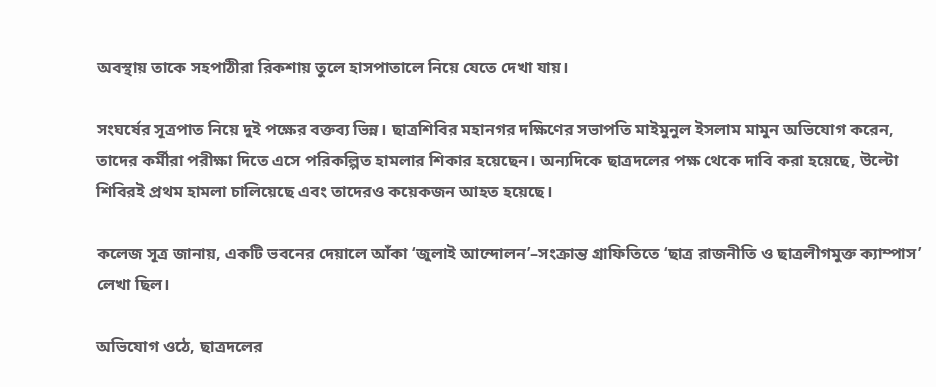অবস্থায় তাকে সহপাঠীরা রিকশায় তুলে হাসপাতালে নিয়ে যেতে দেখা যায়।

সংঘর্ষের সূত্রপাত নিয়ে দুই পক্ষের বক্তব্য ভিন্ন। ছাত্রশিবির মহানগর দক্ষিণের সভাপতি মাইমুনুল ইসলাম মামুন অভিযোগ করেন, তাদের কর্মীরা পরীক্ষা দিতে এসে পরিকল্পিত হামলার শিকার হয়েছেন। অন্যদিকে ছাত্রদলের পক্ষ থেকে দাবি করা হয়েছে, উল্টো শিবিরই প্রথম হামলা চালিয়েছে এবং তাদেরও কয়েকজন আহত হয়েছে।

কলেজ সূত্র জানায়, একটি ভবনের দেয়ালে আঁকা ‘জুলাই আন্দোলন’–সংক্রান্ত গ্রাফিতিতে ‘ছাত্র রাজনীতি ও ছাত্রলীগমুক্ত ক্যাম্পাস’ লেখা ছিল।

অভিযোগ ওঠে, ছাত্রদলের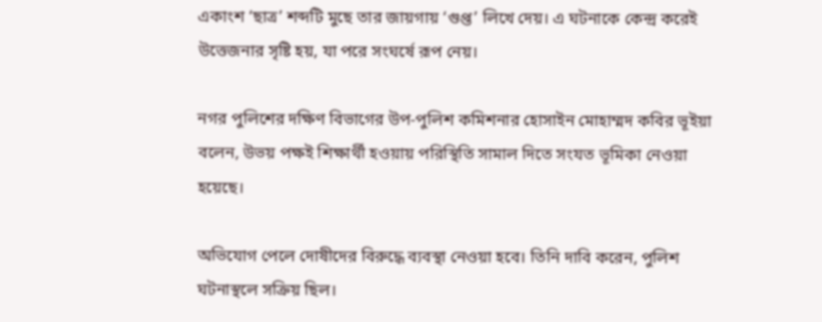একাংশ ‘ছাত্র’ শব্দটি মুছে তার জায়গায় ‘গুপ্ত’ লিখে দেয়। এ ঘটনাকে কেন্দ্র করেই উত্তেজনার সৃষ্টি হয়, যা পরে সংঘর্ষে রূপ নেয়।

নগর পুলিশের দক্ষিণ বিভাগের উপ-পুলিশ কমিশনার হোসাইন মোহাম্মদ কবির ভূইয়া বলেন, উভয় পক্ষই শিক্ষার্থী হওয়ায় পরিস্থিতি সামাল দিতে সংযত ভূমিকা নেওয়া হয়েছে।

অভিযোগ পেলে দোষীদের বিরুদ্ধে ব্যবস্থা নেওয়া হবে। তিনি দাবি করেন, পুলিশ ঘটনাস্থলে সক্রিয় ছিল।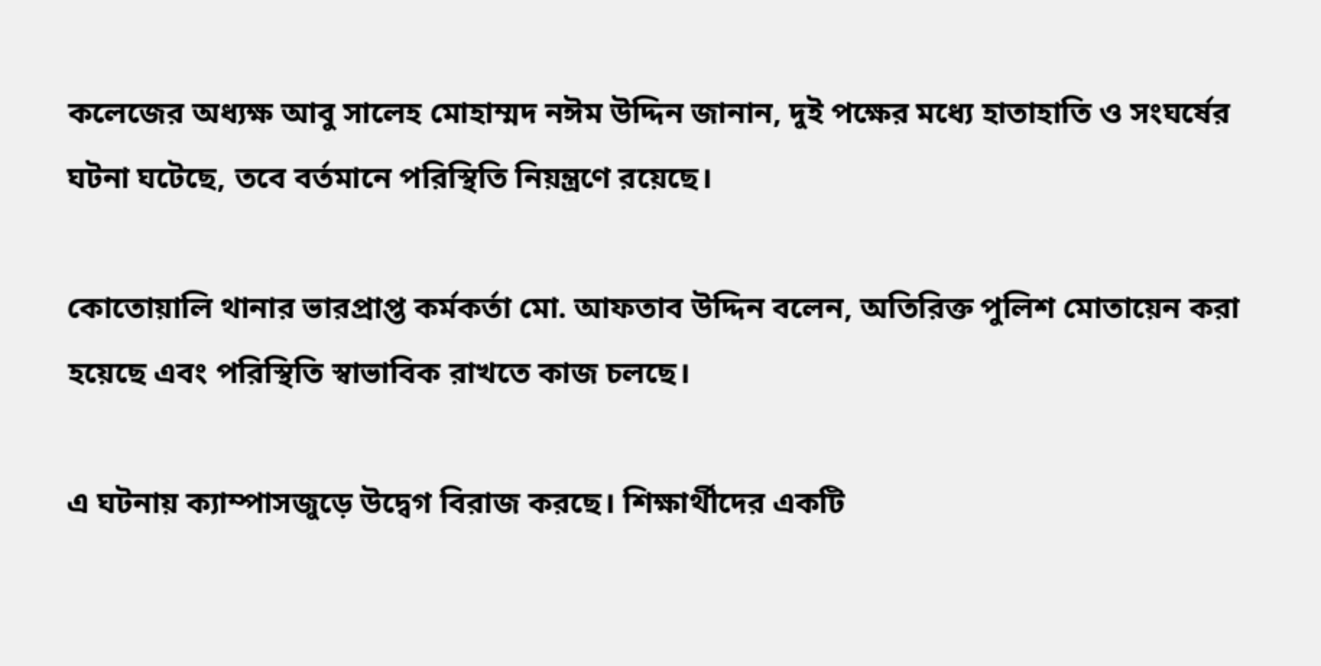কলেজের অধ্যক্ষ আবু সালেহ মোহাম্মদ নঈম উদ্দিন জানান, দুই পক্ষের মধ্যে হাতাহাতি ও সংঘর্ষের ঘটনা ঘটেছে, তবে বর্তমানে পরিস্থিতি নিয়ন্ত্রণে রয়েছে।

কোতোয়ালি থানার ভারপ্রাপ্ত কর্মকর্তা মো. আফতাব উদ্দিন বলেন, অতিরিক্ত পুলিশ মোতায়েন করা হয়েছে এবং পরিস্থিতি স্বাভাবিক রাখতে কাজ চলছে।

এ ঘটনায় ক্যাম্পাসজুড়ে উদ্বেগ বিরাজ করছে। শিক্ষার্থীদের একটি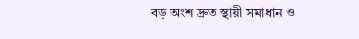বড় অংশ দ্রুত স্থায়ী সমাধান ও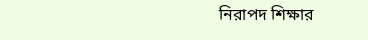নিরাপদ শিক্ষার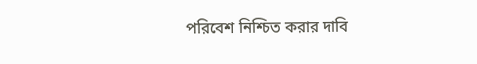পরিবেশ নিশ্চিত করার দাবি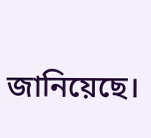জানিয়েছে।